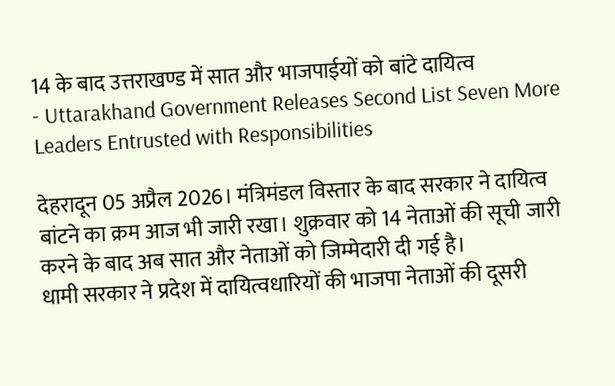14 के बाद उत्तराखण्ड में सात और भाजपाईयों को बांटे दायित्व
- Uttarakhand Government Releases Second List Seven More Leaders Entrusted with Responsibilities

देहरादून 05 अप्रैल 2026। मंत्रिमंडल विस्तार के बाद सरकार ने दायित्व बांटने का क्रम आज भी जारी रखा। शुक्रवार को 14 नेताओं की सूची जारी करने के बाद अब सात और नेताओं को जिम्मेदारी दी गई है।
धामी सरकार ने प्रदेश में दायित्वधारियों की भाजपा नेताओं की दूसरी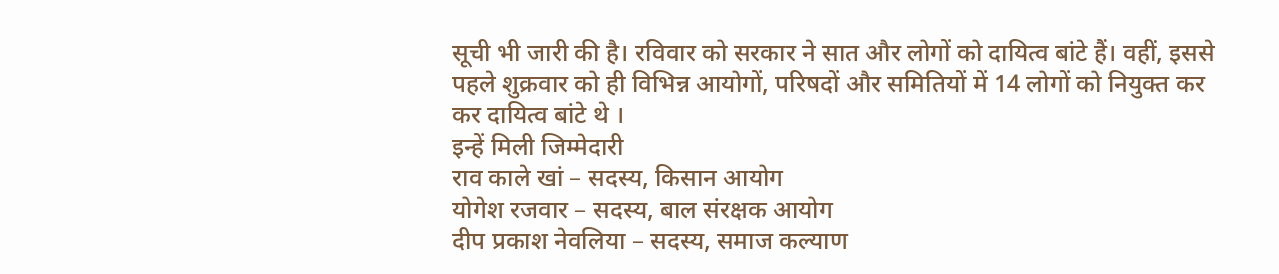सूची भी जारी की है। रविवार को सरकार ने सात और लोगों को दायित्व बांटे हैं। वहीं, इससे पहले शुक्रवार को ही विभिन्न आयोगों, परिषदों और समितियों में 14 लोगों को नियुक्त कर कर दायित्व बांटे थे ।
इन्हें मिली जिम्मेदारी
राव काले खां – सदस्य, किसान आयोग
योगेश रजवार – सदस्य, बाल संरक्षक आयोग
दीप प्रकाश नेवलिया – सदस्य, समाज कल्याण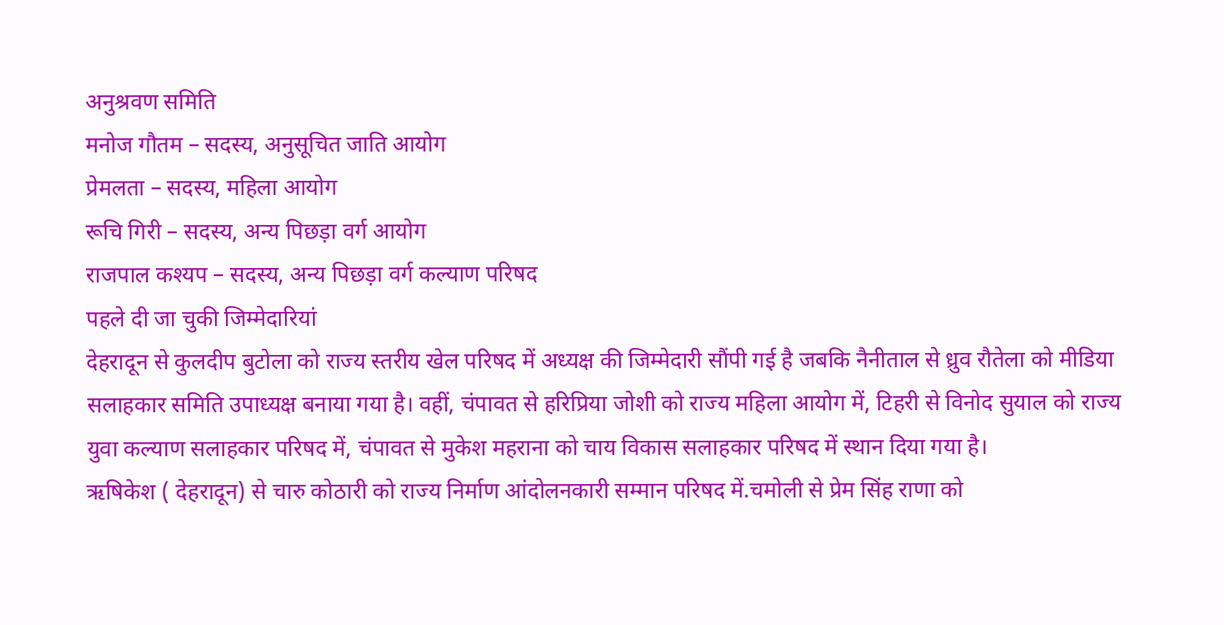अनुश्रवण समिति
मनोज गौतम – सदस्य, अनुसूचित जाति आयोग
प्रेमलता – सदस्य, महिला आयोग
रूचि गिरी – सदस्य, अन्य पिछड़ा वर्ग आयोग
राजपाल कश्यप – सदस्य, अन्य पिछड़ा वर्ग कल्याण परिषद
पहले दी जा चुकी जिम्मेदारियां
देहरादून से कुलदीप बुटोला को राज्य स्तरीय खेल परिषद में अध्यक्ष की जिम्मेदारी सौंपी गई है जबकि नैनीताल से ध्रुव रौतेला को मीडिया सलाहकार समिति उपाध्यक्ष बनाया गया है। वहीं, चंपावत से हरिप्रिया जोशी को राज्य महिला आयोग में, टिहरी से विनोद सुयाल को राज्य युवा कल्याण सलाहकार परिषद में, चंपावत से मुकेश महराना को चाय विकास सलाहकार परिषद में स्थान दिया गया है।
ऋषिकेश ( देहरादून) से चारु कोठारी को राज्य निर्माण आंदोलनकारी सम्मान परिषद में.चमोली से प्रेम सिंह राणा को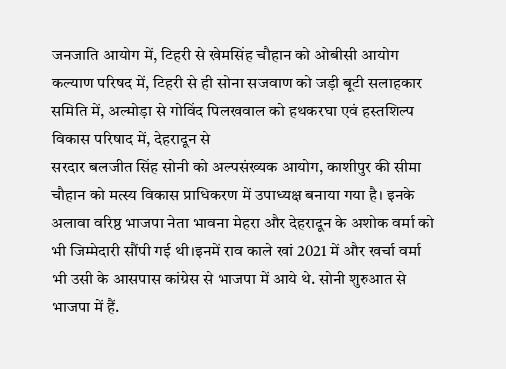जनजाति आयोग में, टिहरी से खेमसिंह चौहान को ओबीसी आयोग कल्याण परिषद में, टिहरी से ही सोना सजवाण को जड़ी बूटी सलाहकार समिति में, अल्मोड़ा से गोविंद पिलखवाल को हथकरघा एवं हस्तशिल्प विकास परिषाद में, देहरादून से
सरदार बलजीत सिंह सोनी को अल्पसंख्यक आयोग, काशीपुर की सीमा चौहान को मत्स्य विकास प्राधिकरण में उपाध्यक्ष बनाया गया है। इनके अलावा वरिष्ठ भाजपा नेता भावना मेहरा और देहरादून के अशोक वर्मा को भी जिम्मेदारी सौंपी गई थी।इनमें राव काले खां 2021 में और खर्चा वर्मा भी उसी के आसपास कांग्रेस से भाजपा में आये थे. सोनी शुरुआत से भाजपा में हैं.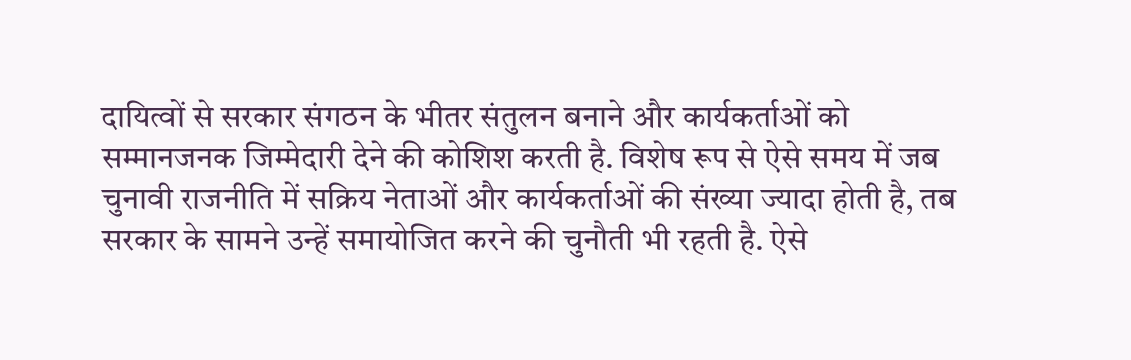दायित्वों से सरकार संगठन के भीतर संतुलन बनाने और कार्यकर्ताओं को सम्मानजनक जिम्मेदारी देने की कोशिश करती है. विशेष रूप से ऐसे समय में जब चुनावी राजनीति में सक्रिय नेताओं और कार्यकर्ताओं की संख्या ज्यादा होती है, तब सरकार के सामने उन्हें समायोजित करने की चुनौती भी रहती है. ऐसे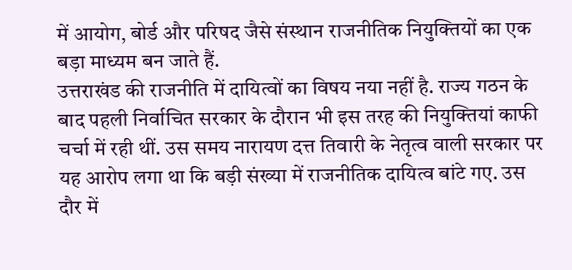में आयोग, बोर्ड और परिषद जैसे संस्थान राजनीतिक नियुक्तियों का एक बड़ा माध्यम बन जाते हैं.
उत्तराखंड की राजनीति में दायित्वों का विषय नया नहीं है. राज्य गठन के बाद पहली निर्वाचित सरकार के दौरान भी इस तरह की नियुक्तियां काफी चर्चा में रही थीं. उस समय नारायण दत्त तिवारी के नेतृत्व वाली सरकार पर यह आरोप लगा था कि बड़ी संख्या में राजनीतिक दायित्व बांटे गए. उस दौर में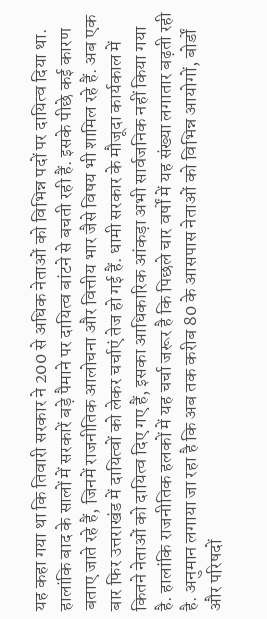यह कहा गया था कि तिवारी सरकार ने 200 से अधिक नेताओं को विभिन्न पदों पर दायित्व दिया था.
हालांकि बाद के सालों में सरकारें बड़े पैमाने पर दायित्व बांटने से बचती रही हैं. इसके पीछे कई कारण बताए जाते रहे हैं, जिनमें राजनीतिक आलोचना और वित्तीय भार जैसे विषय भी शामिल रहे हैं. अब एक बार फिर उत्तराखंड में दायित्वों को लेकर चर्चाएं तेज हो गई हैं. धामी सरकार के मौजूदा कार्यकाल में कितने नेताओं को दायित्व दिए गए हैं, इसका आधिकारिक आंकड़ा अभी सार्वजनिक नहीं किया गया है. हालांकि राजनीतिक हलकों में यह चर्चा जरूर है कि पिछले चार वर्षों में यह संख्या लगातार बढ़ती रही है. अनुमान लगाया जा रहा है कि अब तक करीब 80 के आसपास नेताओं को विभिन्न आयोगों, बोर्डों और परिषदों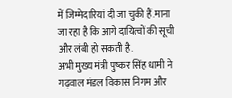में जिम्मेदारियां दी जा चुकी हैं.माना जा रहा है कि आगे दायित्वों की सूची और लंबी हो सकती है.
अभी मुख्य मंत्री पुष्कर सिंह धामी ने गढ़वाल मंडल विकास निगम और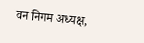वन निगम अध्यक्ष,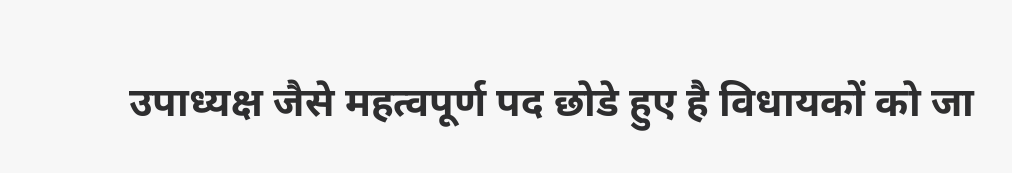उपाध्यक्ष जैसे महत्वपूर्ण पद छोडे हुए है विधायकों को जा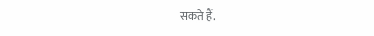सकते हैं.